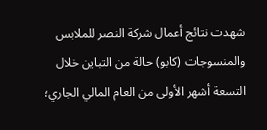شهدت نتائج أعمال شركة النصر للملابس والمنسوجات (كابو) حالة من التباين خلال التسعة أشهر الأولى من العام المالي الجاري؛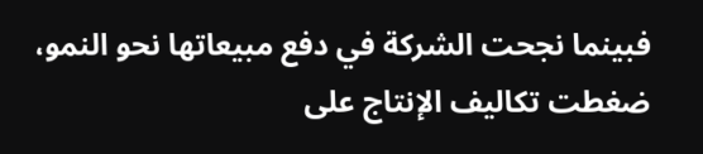فبينما نجحت الشركة في دفع مبيعاتها نحو النمو، ضغطت تكاليف الإنتاج على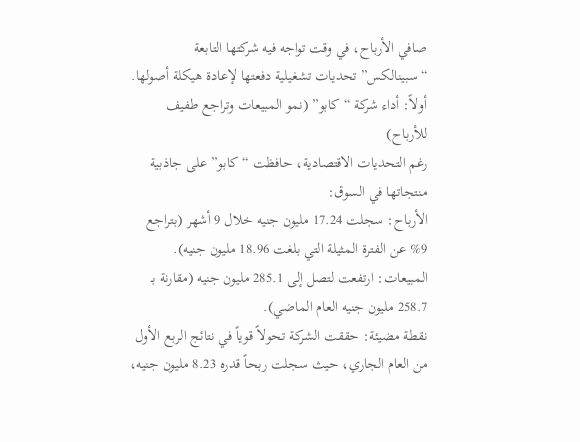صافي الأرباح، في وقت تواجه فيه شركتها التابعة “سبينالكس” تحديات تشغيلية دفعتها لإعادة هيكلة أصولها.
أولاً: أداء شركة “كابو” (نمو المبيعات وتراجع طفيف للأرباح)
رغم التحديات الاقتصادية، حافظت “كابو” على جاذبية منتجاتها في السوق:
الأرباح: سجلت 17.24 مليون جنيه خلال 9 أشهر (بتراجع 9% عن الفترة المثيلة التي بلغت 18.96 مليون جنيه).
المبيعات: ارتفعت لتصل إلى 285.1 مليون جنيه (مقارنة بـ 258.7 مليون جنيه العام الماضي).
نقطة مضيئة: حققت الشركة تحولاً قوياً في نتائج الربع الأول من العام الجاري، حيث سجلت ربحاً قدره 8.23 مليون جنيه،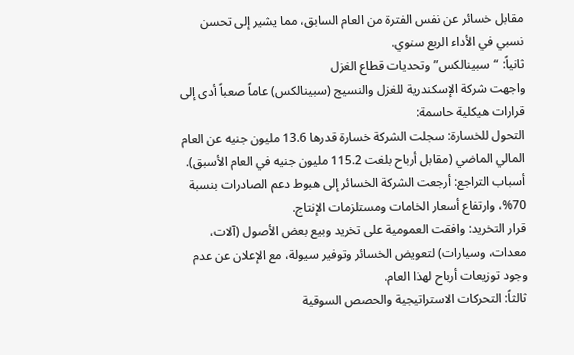مقابل خسائر عن نفس الفترة من العام السابق، مما يشير إلى تحسن نسبي في الأداء الربع سنوي.
ثانياً: “سبينالكس” وتحديات قطاع الغزل
واجهت شركة الإسكندرية للغزل والنسيج (سبينالكس) عاماً صعباً أدى إلى قرارات هيكلية حاسمة:
التحول للخسارة: سجلت الشركة خسارة قدرها 13.6 مليون جنيه عن العام المالي الماضي (مقابل أرباح بلغت 115.2 مليون جنيه في العام الأسبق).
أسباب التراجع: أرجعت الشركة الخسائر إلى هبوط دعم الصادرات بنسبة 70%، وارتفاع أسعار الخامات ومستلزمات الإنتاج.
قرار التخريد: وافقت العمومية على تخريد وبيع بعض الأصول (آلات، معدات، وسيارات) لتعويض الخسائر وتوفير سيولة، مع الإعلان عن عدم وجود توزيعات أرباح لهذا العام.
ثالثاً: التحركات الاستراتيجية والحصص السوقية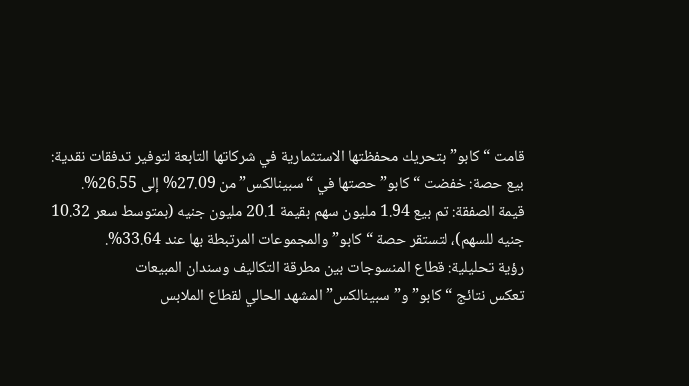قامت “كابو” بتحريك محفظتها الاستثمارية في شركاتها التابعة لتوفير تدفقات نقدية:
بيع حصة: خفضت “كابو” حصتها في “سبينالكس” من 27.09% إلى 26.55%.
قيمة الصفقة: تم بيع 1.94 مليون سهم بقيمة 20.1 مليون جنيه (بمتوسط سعر 10.32 جنيه للسهم)، لتستقر حصة “كابو” والمجموعات المرتبطة بها عند 33.64%.
رؤية تحليلية: قطاع المنسوجات بين مطرقة التكاليف وسندان المبيعات
تعكس نتائج “كابو” و”سبينالكس” المشهد الحالي لقطاع الملابس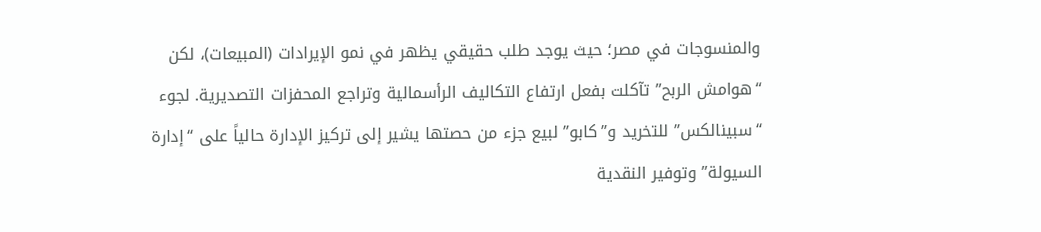والمنسوجات في مصر؛ حيث يوجد طلب حقيقي يظهر في نمو الإيرادات (المبيعات)، لكن “هوامش الربح” تآكلت بفعل ارتفاع التكاليف الرأسمالية وتراجع المحفزات التصديرية. لجوء “سبينالكس” للتخريد و”كابو” لبيع جزء من حصتها يشير إلى تركيز الإدارة حالياً على “إدارة السيولة” وتوفير النقدية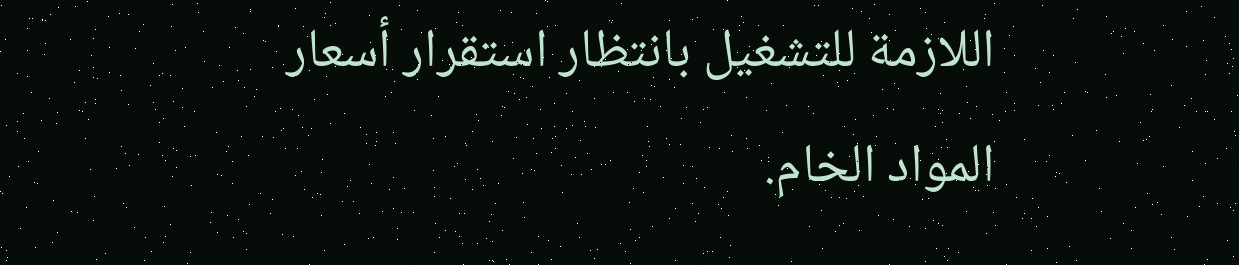اللازمة للتشغيل بانتظار استقرار أسعار المواد الخام.